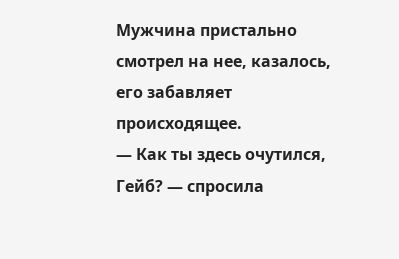Мужчина пристально смотрел на нее, казалось, его забавляет происходящее.
— Как ты здесь очутился, Гейб? — спросила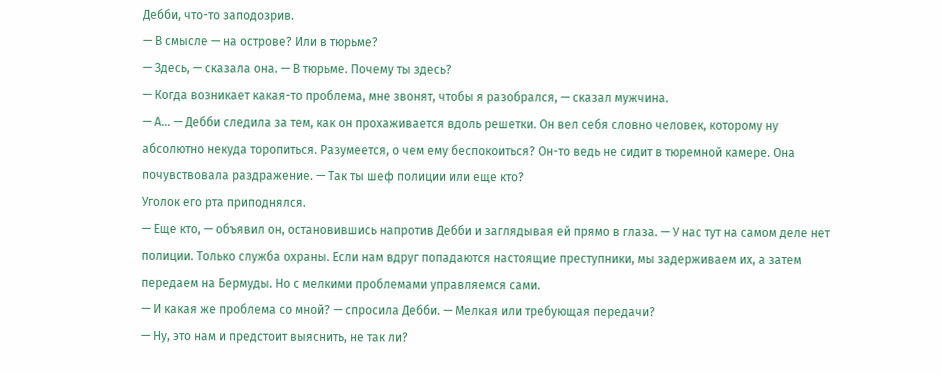Дебби, что-то заподозрив.
— В смысле — на острове? Или в тюрьме?
— Здесь, — сказала она. — В тюрьме. Почему ты здесь?
— Когда возникает какая-то проблема, мне звонят, чтобы я разобрался, — сказал мужчина.
— А... — Дебби следила за тем, как он прохаживается вдоль решетки. Он вел себя словно человек, которому ну абсолютно некуда торопиться. Разумеется, о чем ему беспокоиться? Он-то ведь не сидит в тюремной камере. Она почувствовала раздражение. — Так ты шеф полиции или еще кто?
Уголок его рта приподнялся.
— Еще кто, — объявил он, остановившись напротив Дебби и заглядывая ей прямо в глаза. — У нас тут на самом деле нет полиции. Только служба охраны. Если нам вдруг попадаются настоящие преступники, мы задерживаем их, а затем передаем на Бермуды. Но с мелкими проблемами управляемся сами.
— И какая же проблема со мной? — спросила Дебби. — Мелкая или требующая передачи?
— Ну, это нам и предстоит выяснить, не так ли?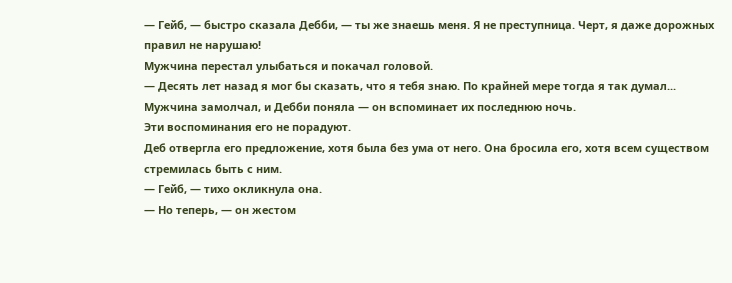— Гейб, — быстро сказала Дебби, — ты же знаешь меня. Я не преступница. Черт, я даже дорожных правил не нарушаю!
Мужчина перестал улыбаться и покачал головой.
— Десять лет назад я мог бы сказать, что я тебя знаю. По крайней мере тогда я так думал...
Мужчина замолчал, и Дебби поняла — он вспоминает их последнюю ночь.
Эти воспоминания его не порадуют.
Деб отвергла его предложение, хотя была без ума от него. Она бросила его, хотя всем существом стремилась быть с ним.
— Гейб, — тихо окликнула она.
— Но теперь, — он жестом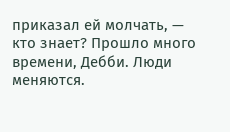приказал ей молчать, — кто знает? Прошло много времени, Дебби. Люди меняются.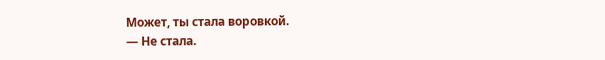Может, ты стала воровкой.
— Не стала.